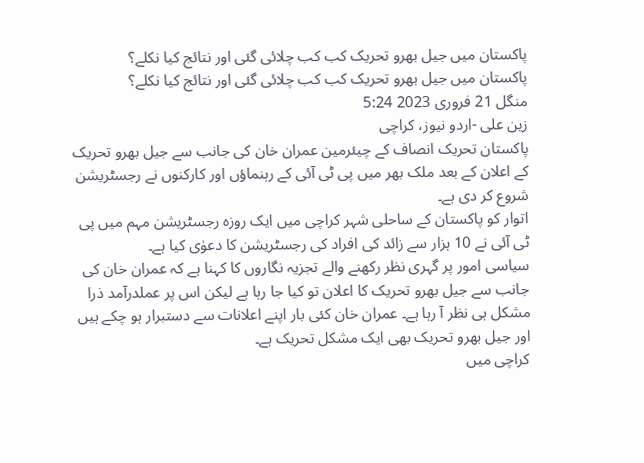پاکستان میں جیل بھرو تحریک کب کب چلائی گئی اور نتائج کیا نکلے؟
پاکستان میں جیل بھرو تحریک کب کب چلائی گئی اور نتائج کیا نکلے؟
منگل 21 فروری 2023 5:24
زین علی -اردو نیوز، کراچی
پاکستان تحریک انصاف کے چیئرمین عمران خان کی جانب سے جیل بھرو تحریک کے اعلان کے بعد ملک بھر میں پی ٹی آئی کے رہنماؤں اور کارکنوں نے رجسٹریشن شروع کر دی ہے۔
اتوار کو پاکستان کے ساحلی شہر کراچی میں ایک روزہ رجسٹریشن مہم میں پی ٹی آئی نے 10 ہزار سے زائد کی افراد کی رجسٹریشن کا دعوٰی کیا ہے۔
سیاسی امور پر گہری نظر رکھنے والے تجزیہ نگاروں کا کہنا ہے کہ عمران خان کی جانب سے جیل بھرو تحریک کا اعلان تو کیا جا رہا ہے لیکن اس پر عملدرآمد ذرا مشکل ہی نظر آ رہا ہے۔ عمران خان کئی بار اپنے اعلانات سے دستبرار ہو چکے ہیں اور جیل بھرو تحریک بھی ایک مشکل تحریک ہے۔
کراچی میں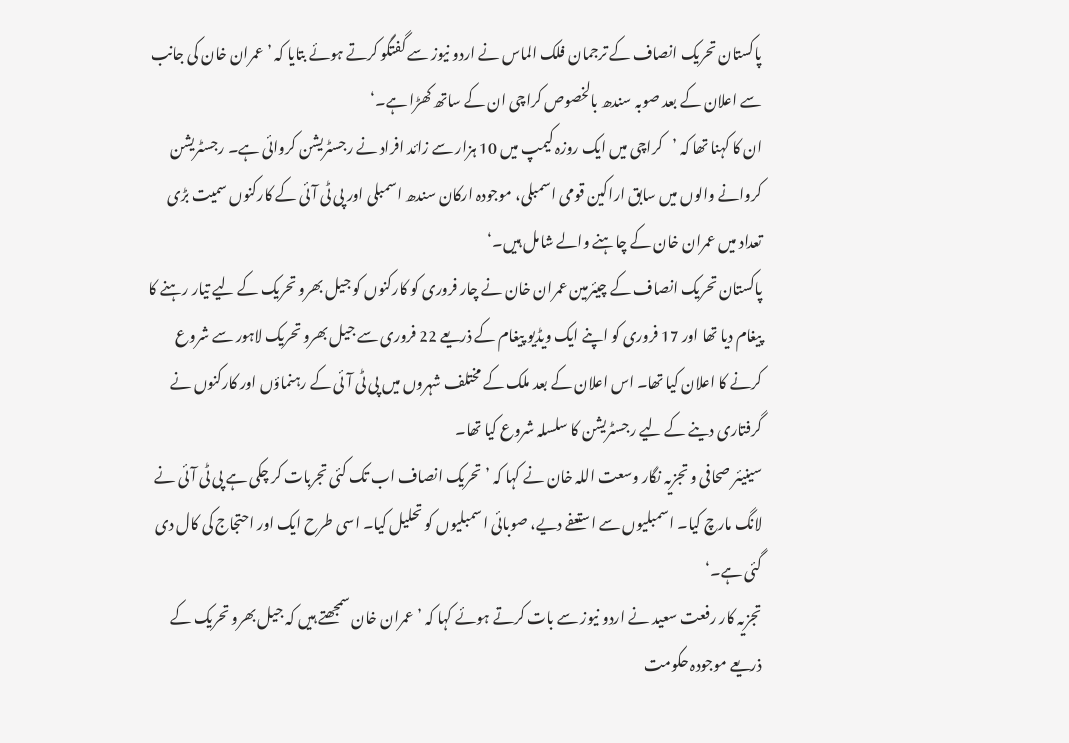پاکستان تحریک انصاف کے ترجمان فلک الماس نے اردو نیوز سے گفتگو کرتے ہوئے بتایا کہ ’عمران خان کی جانب سے اعلان کے بعد صوبہ سندھ بالخصوص کراچی ان کے ساتھ کھڑا ہے۔‘
ان کا کہنا تھا کہ ’کراچی میں ایک روزہ کیمپ میں 10 ہزار سے زائد افراد نے رجسٹریشن کروائی ہے۔ رجسٹریشن کروانے والوں میں سابق اراکین قومی اسمبلی، موجودہ ارکان سندھ اسمبلی اور پی ٹی آئی کے کارکنوں سمیت بڑی تعداد میں عمران خان کے چاہنے والے شامل ہیں۔‘
پاکستان تحریک انصاف کے چیئرمین عمران خان نے چار فروری کو کارکنوں کو جیل بھرو تحریک کے لیے تیار رہنے کا پیغام دیا تھا اور 17 فروری کو اپنے ایک ویڈیو پیغام کے ذریعے 22 فروری سے جیل بھرو تحریک لاہور سے شروع کرنے کا اعلان کیا تھا۔ اس اعلان کے بعد ملک کے مختلف شہروں میں پی ٹی آئی کے رہنماؤں اور کارکنوں نے گرفتاری دینے کے لیے رجسٹریشن کا سلسلہ شروع کیا تھا۔
سینیئر صحافی و تجزیہ نگار وسعت اللہ خان نے کہا کہ ’تحریک انصاف اب تک کئی تجربات کر چکی ہے پی ٹی آئی نے لانگ مارچ کیا۔ اسمبلیوں سے استعفے دیے، صوبائی اسمبلیوں کو تحلیل کیا۔ اسی طرح ایک اور احتجاج کی کال دی گئی ہے۔‘
تجزیہ کار رفعت سعید نے اردو نیوز سے بات کرتے ہوئے کہا کہ ’عمران خان سمجھتے ہیں کہ جیل بھرو تحریک کے ذریعے موجودہ حکومت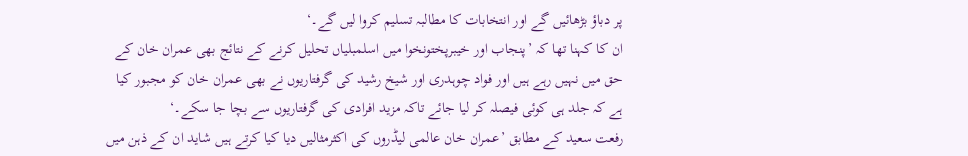پر دباؤ بڑھائیں گے اور انتخابات کا مطالبہ تسلیم کروا لیں گے۔‘
ان کا کہنا تھا کہ ’پنجاب اور خیبرپختونخوا میں اسلمبلیاں تحلیل کرنے کے نتائج بھی عمران خان کے حق میں نہیں رہے ہیں اور فواد چوہدری اور شیخ رشید کی گرفتاریوں نے بھی عمران خان کو مجبور کیا ہے کہ جلد ہی کوئی فیصلہ کر لیا جائے تاکہ مزید افرادی کی گرفتاریوں سے بچا جا سکے۔‘
رفعت سعید کے مطابق ’عمران خان عالمی لیڈروں کی اکثرمثالیں دیا کیا کرتے ہیں شاید ان کے ذہن میں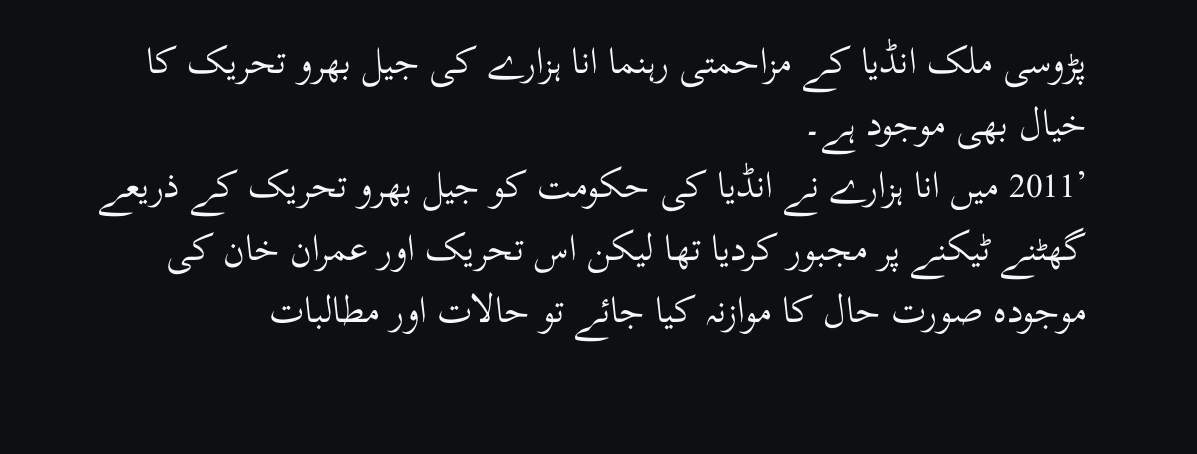پڑوسی ملک انڈیا کے مزاحمتی رہنما انا ہزارے کی جیل بھرو تحریک کا خیال بھی موجود ہے۔
’2011 میں انا ہزارے نے انڈیا کی حکومت کو جیل بھرو تحریک کے ذریعے گھٹنے ٹیکنے پر مجبور کردیا تھا لیکن اس تحریک اور عمران خان کی موجودہ صورت حال کا موازنہ کیا جائے تو حالات اور مطالبات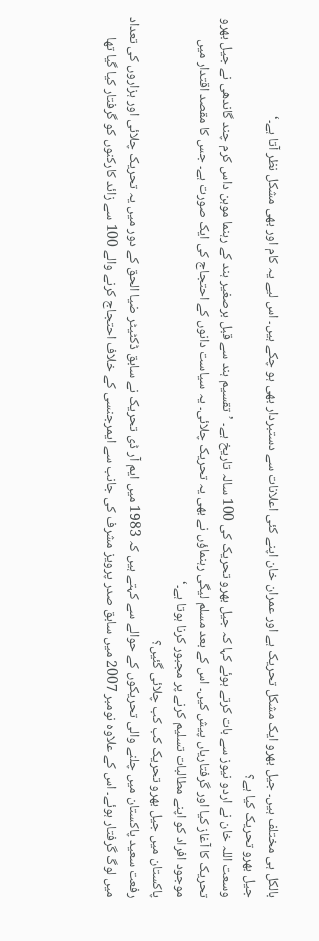بالکل ہی مختلف ہیں۔ جیل بھرو ایک مشکل تحریک ہے اور عمران خان اپنے کئی اعلانات سے دستبردار بھی ہو چکے ہیں۔ اس لیے یہ کام اور بھی مشکل نظر آتا ہے۔‘
جیل بھرو تحریک کیا ہے؟
وسعت اللہ خان نے اردو نیوز سے بات کرتے ہوئے کہا کہ جیل بھرو تحریک کی 100 سالہ تاریخ ہے۔ ’تقسیم ہند سے قبل برصغیر ہند کے رہنما موہن داس کرم چند گاندھی نے جیل بھرو تحریک کا آغاز کیا اور گرفتاریاں پیش کیں۔ اس کے بعد مسلم لیگی رہنماؤں نے بھی یہ تحریک چلائی۔ یہ سیاست دانوں کے احتجاج کی ایک صورت ہے۔ جس کا مقصد اقتدار میں موجود افراد کو اپنے مطالبات تسلیم کرنے پر مجبور کرنا ہوتا ہے۔‘
پاکستان میں جیل بھرو تحریک کب کب چلائی گئیں؟
رفعت سعید پاکستان میں چلنے والی تحریکوں کے حوالے سے کہتے ہیں کہ 1983 میں ایم آر ڈی تحریک نے سابق ڈکٹیٹر ضیا الحق کے دور میں یہ تحریک چلائی اور ہزاروں کی تعداد میں لوگ گرفتار ہوئے۔ اس کے علاوہ نومبر 2007 میں سابق صدر پرویز مشرف کی جانب سے ایمرجنسی کے خلاف احتجاج کرنے والے 100 سے زائد کارکنوں کو گرفتار کیا گیا تھا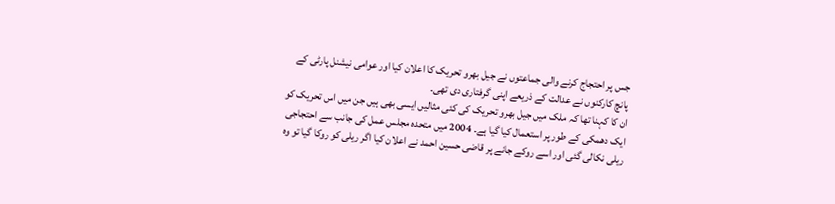جس پر احتجاج کرنے والی جماعتوں نے جیل بھرو تحریک کا اعلان کیا اور عوامی نیشنل پارٹی کے پانچ کارکنوں نے عدالت کے ذریعے اپنی گرفتاری دی تھی۔
ان کا کہنا تھا کہ ملک میں جیل بھرو تحریک کی کئی مثالیں ایسی بھی ہیں جن میں اس تحریک کو ایک دھمکی کے طور پر استعمال کیا گیا ہے۔ 2004 میں متحدہ مجلس عمل کی جانب سے احتجاجی ریلی نکالی گئی اور اسے روکے جانے پر قاضی حسین احمد نے اعلان کیا اگر ریلی کو روکا گیا تو وہ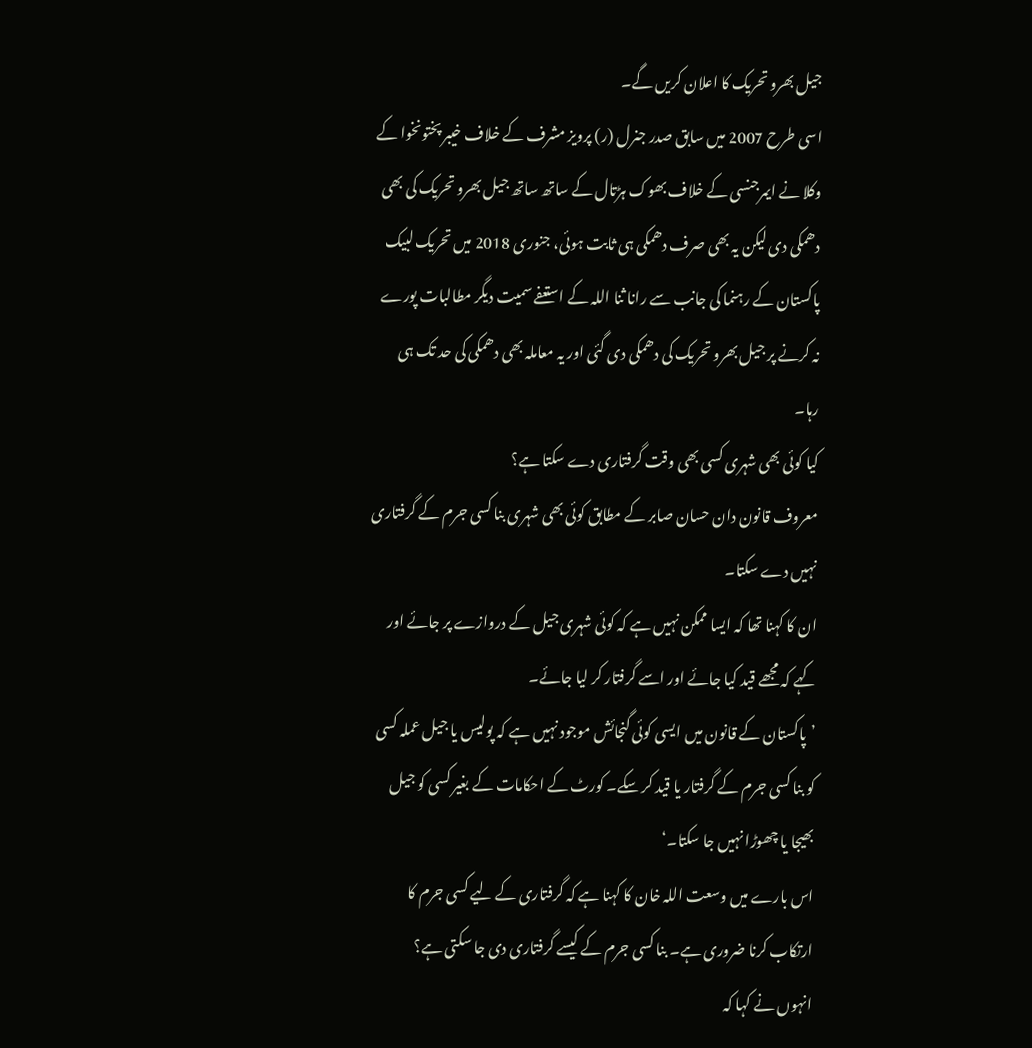جیل بھرو تحریک کا اعلان کریں گے۔
اسی طرح 2007 میں سابق صدر جنرل (ر) پرویز مشرف کے خلاف خیبر پختونخوا کے وکلا نے ایمرجنسی کے خلاف بھوک ہڑتال کے ساتھ ساتھ جیل بھرو تحریک کی بھی دھمکی دی لیکن یہ بھی صرف دھمکی ہی ثابت ہوئی، جنوری 2018 میں تحریک لبیک پاکستان کے رہنما کی جانب سے رانا ثنا اللہ کے استعفے سمیت دیگر مطالبات پورے نہ کرنے پر جیل بھرو تحریک کی دھمکی دی گئی اور یہ معاملہ بھی دھمکی کی حد تک ہی رہا۔
کیا کوئی بھی شہری کسی بھی وقت گرفتاری دے سکتا ہے؟
معروف قانون دان حسان صابر کے مطابق کوئی بھی شہری بنا کسی جرم کے گرفتاری نہیں دے سکتا۔
ان کا کہنا تھا کہ ایسا ممکن نہیں ہے کہ کوئی شہری جیل کے دروازے پر جائے اور کہے کہ مجھے قید کیا جائے اور اسے گرفتار کر لیا جائے۔
’پاکستان کے قانون میں ایسی کوئی گنجائش موجود نہیں ہے کہ پولیس یا جیل عملہ کسی کو بنا کسی جرم کے گرفتار یا قید کر سکے۔ کورٹ کے احکامات کے بغیر کسی کو جیل بھیجا یا چھوڑا نہیں جا سکتا۔‘
اس بارے میں وسعت اللہ خان کا کہنا ہے کہ گرفتاری کے لیے کسی جرم کا ارتکاب کرنا ضروری ہے۔ بنا کسی جرم کے کیسے گرفتاری دی جا سکتی ہے؟
انہوں نے کہا کہ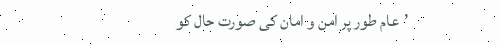’عام طور پر امن و امان کی صورت حال کو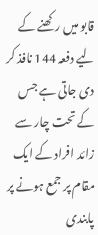قابو میں رکھنے کے لیے دفعہ 144 نافذ کر دی جاتی ہے جس کے تحت چار سے زائد افراد کے ایک مقام پر جمع ہونے پر پابندی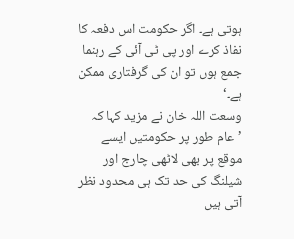ہوتی ہے۔ اگر حکومت اس دفعہ کا نفاذ کرے اور پی ٹی آئی کے رہنما جمع ہوں تو ان کی گرفتاری ممکن ہے۔‘
وسعت اللہ خان نے مزید کہا کہ ’عام طور پر حکومتیں ایسے موقع پر بھی لاٹھی چارج اور شیلنگ کی حد تک ہی محدود نظر آتی ہیں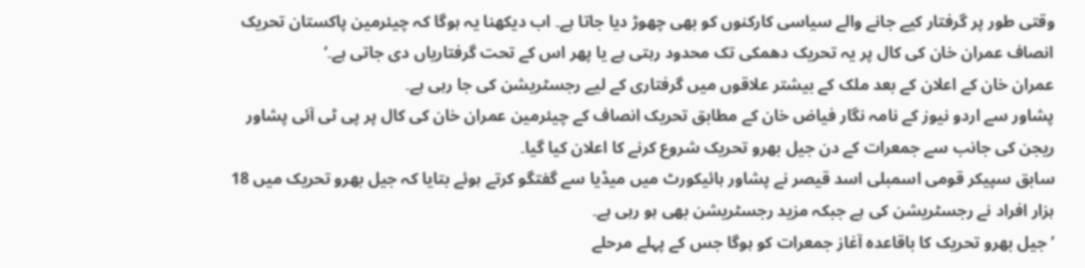وقتی طور پر گرفتار کیے جانے والے سیاسی کارکنوں کو بھی چھوڑ دیا جاتا ہے۔ اب دیکھنا یہ ہوگا کہ چیئرمین پاکستان تحریک انصاف عمران خان کی کال پر یہ تحریک دھمکی تک محدود رہتی ہے یا پھر اس کے تحت گرفتاریاں دی جاتی ہے۔‘
عمران خان کے اعلان کے بعد ملک کے بیشتر علاقوں میں گرفتاری کے لیے رجسٹریشن کی جا رہی ہے۔
پشاور سے اردو نیوز کے نامہ نگار فیاض خان کے مطابق تحریک انصاف کے چیئرمین عمران خان کی کال پر پی ٹی آئی پشاور ریجن کی جانب سے جمعرات کے دن جیل بھرو تحریک شروع کرنے کا اعلان کیا گیا۔
سابق سپیکر قومی اسمبلی اسد قیصر نے پشاور ہائیکورٹ میں میڈیا سے گفتگو کرتے ہوئے بتایا کہ جیل بھرو تحریک میں 18 ہزار افراد نے رجسٹریشن کی ہے جبکہ مزید رجسٹریشن بھی ہو رہی ہے۔
’جیل بھرو تحریک کا باقاعدہ آغاز جمعرات کو ہوگا جس کے پہلے مرحلے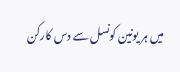میں ہر یونین کونسل سے دس کارکن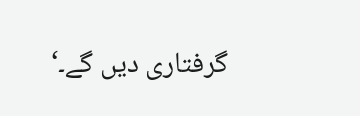گرفتاری دیں گے۔‘